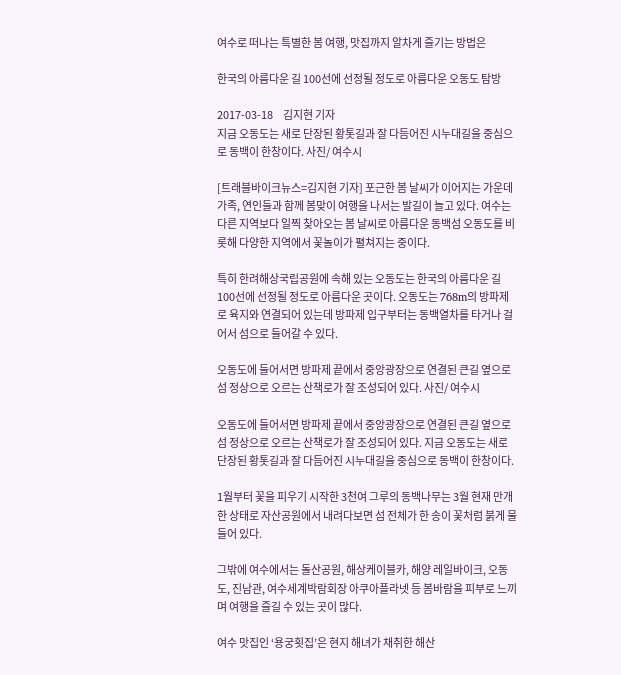여수로 떠나는 특별한 봄 여행, 맛집까지 알차게 즐기는 방법은

한국의 아름다운 길 100선에 선정될 정도로 아름다운 오동도 탐방

2017-03-18     김지현 기자
지금 오동도는 새로 단장된 황톳길과 잘 다듬어진 시누대길을 중심으로 동백이 한창이다. 사진/ 여수시

[트래블바이크뉴스=김지현 기자] 포근한 봄 날씨가 이어지는 가운데 가족, 연인들과 함께 봄맞이 여행을 나서는 발길이 늘고 있다. 여수는 다른 지역보다 일찍 찾아오는 봄 날씨로 아름다운 동백섬 오동도를 비롯해 다양한 지역에서 꽃놀이가 펼쳐지는 중이다.

특히 한려해상국립공원에 속해 있는 오동도는 한국의 아름다운 길 100선에 선정될 정도로 아름다운 곳이다. 오동도는 768m의 방파제로 육지와 연결되어 있는데 방파제 입구부터는 동백열차를 타거나 걸어서 섬으로 들어갈 수 있다.

오동도에 들어서면 방파제 끝에서 중앙광장으로 연결된 큰길 옆으로 섬 정상으로 오르는 산책로가 잘 조성되어 있다. 사진/ 여수시

오동도에 들어서면 방파제 끝에서 중앙광장으로 연결된 큰길 옆으로 섬 정상으로 오르는 산책로가 잘 조성되어 있다. 지금 오동도는 새로 단장된 황톳길과 잘 다듬어진 시누대길을 중심으로 동백이 한창이다.

1월부터 꽃을 피우기 시작한 3천여 그루의 동백나무는 3월 현재 만개한 상태로 자산공원에서 내려다보면 섬 전체가 한 송이 꽃처럼 붉게 물들어 있다.

그밖에 여수에서는 돌산공원, 해상케이블카, 해양 레일바이크, 오동도, 진남관, 여수세계박람회장 아쿠아플라넷 등 봄바람을 피부로 느끼며 여행을 즐길 수 있는 곳이 많다.

여수 맛집인 ‘용궁횟집’은 현지 해녀가 채취한 해산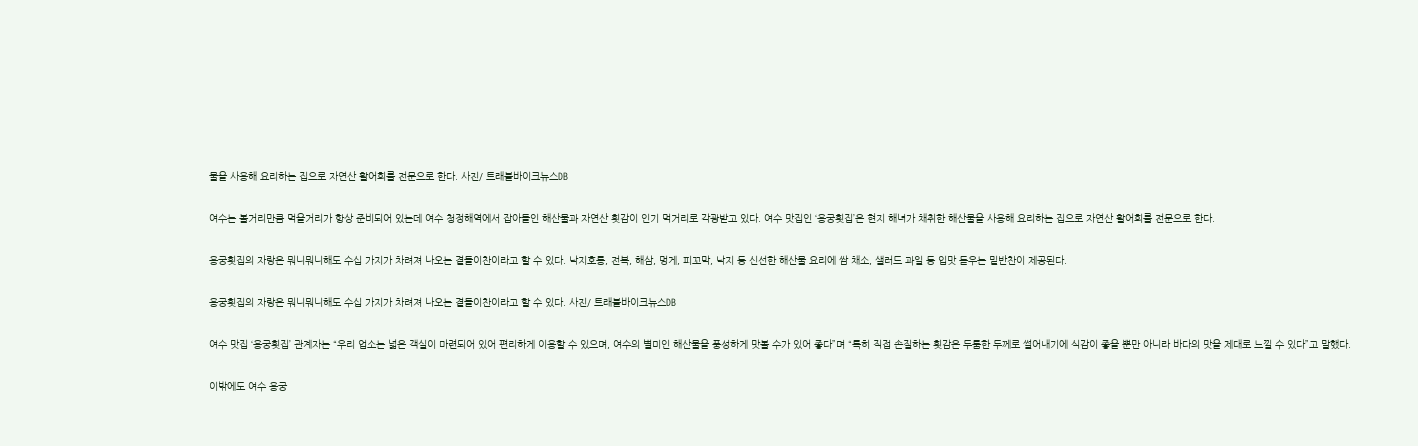물을 사용해 요리하는 집으로 자연산 활어회를 전문으로 한다. 사진/ 트래블바이크뉴스DB

여수는 볼거리만큼 먹을거리가 항상 준비되어 있는데 여수 청정해역에서 잡아들인 해산물과 자연산 횟감이 인기 먹거리로 각광받고 있다. 여수 맛집인 ‘용궁횟집’은 현지 해녀가 채취한 해산물을 사용해 요리하는 집으로 자연산 활어회를 전문으로 한다.

용궁횟집의 자랑은 뭐니뭐니해도 수십 가지가 차려져 나오는 곁들이찬이라고 할 수 있다. 낙지호롱, 전복, 해삼, 멍게, 피꼬막, 낙지 등 신선한 해산물 요리에 쌈 채소, 샐러드 과일 등 입맛 돋우는 밑반찬이 제공된다.

용궁횟집의 자랑은 뭐니뭐니해도 수십 가지가 차려져 나오는 곁들이찬이라고 할 수 있다. 사진/ 트래블바이크뉴스DB

여수 맛집 ‘용궁횟집’ 관계자는 “우리 업소는 넓은 객실이 마련되어 있어 편리하게 이용할 수 있으며, 여수의 별미인 해산물을 풍성하게 맛볼 수가 있어 좋다”며 “특히 직접 손질하는 횟감은 두툼한 두께로 썰어내기에 식감이 좋을 뿐만 아니라 바다의 맛을 제대로 느낄 수 있다”고 말했다.

이밖에도 여수 용궁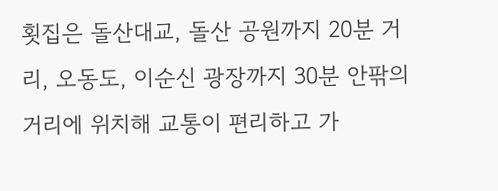횟집은 돌산대교, 돌산 공원까지 20분 거리, 오동도, 이순신 광장까지 30분 안팎의 거리에 위치해 교통이 편리하고 가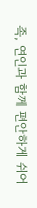족, 연인과 함께 편안하게 쉬어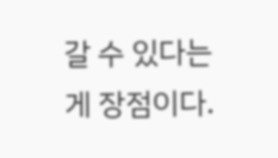갈 수 있다는 게 장점이다.